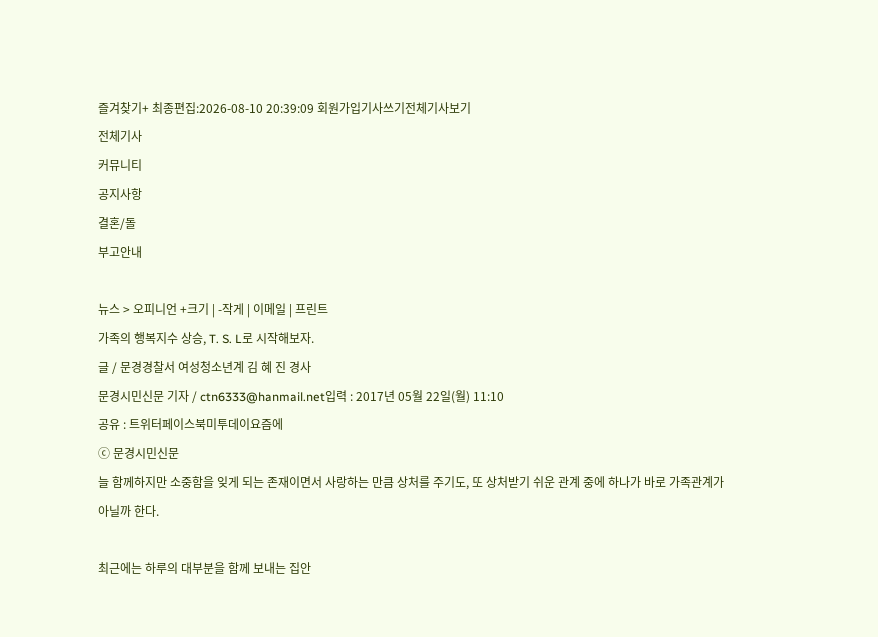즐겨찾기+ 최종편집:2026-08-10 20:39:09 회원가입기사쓰기전체기사보기
전체기사
커뮤니티
공지사항
결혼/돌
부고안내

뉴스 > 오피니언 +크기 | -작게 | 이메일 | 프린트
가족의 행복지수 상승, T. S. L로 시작해보자.
글 / 문경경찰서 여성청소년계 김 혜 진 경사
문경시민신문 기자 / ctn6333@hanmail.net입력 : 2017년 05월 22일(월) 11:10
공유 : 트위터페이스북미투데이요즘에
ⓒ 문경시민신문
늘 함께하지만 소중함을 잊게 되는 존재이면서 사랑하는 만큼 상처를 주기도, 또 상처받기 쉬운 관계 중에 하나가 바로 가족관계가 아닐까 한다.

최근에는 하루의 대부분을 함께 보내는 집안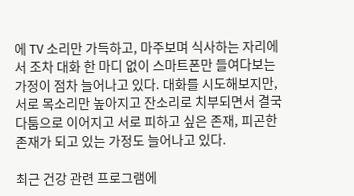에 TV 소리만 가득하고, 마주보며 식사하는 자리에서 조차 대화 한 마디 없이 스마트폰만 들여다보는 가정이 점차 늘어나고 있다. 대화를 시도해보지만, 서로 목소리만 높아지고 잔소리로 치부되면서 결국 다툼으로 이어지고 서로 피하고 싶은 존재, 피곤한 존재가 되고 있는 가정도 늘어나고 있다.

최근 건강 관련 프로그램에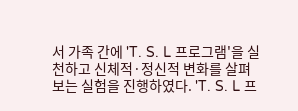서 가족 간에 'T. S. L 프로그램'을 실천하고 신체적·정신적 변화를 살펴보는 실험을 진행하였다. 'T. S. L 프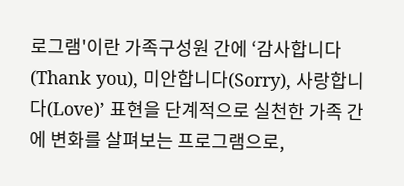로그램'이란 가족구성원 간에 ‘감사합니다(Thank you), 미안합니다(Sorry), 사랑합니다(Love)’ 표현을 단계적으로 실천한 가족 간에 변화를 살펴보는 프로그램으로,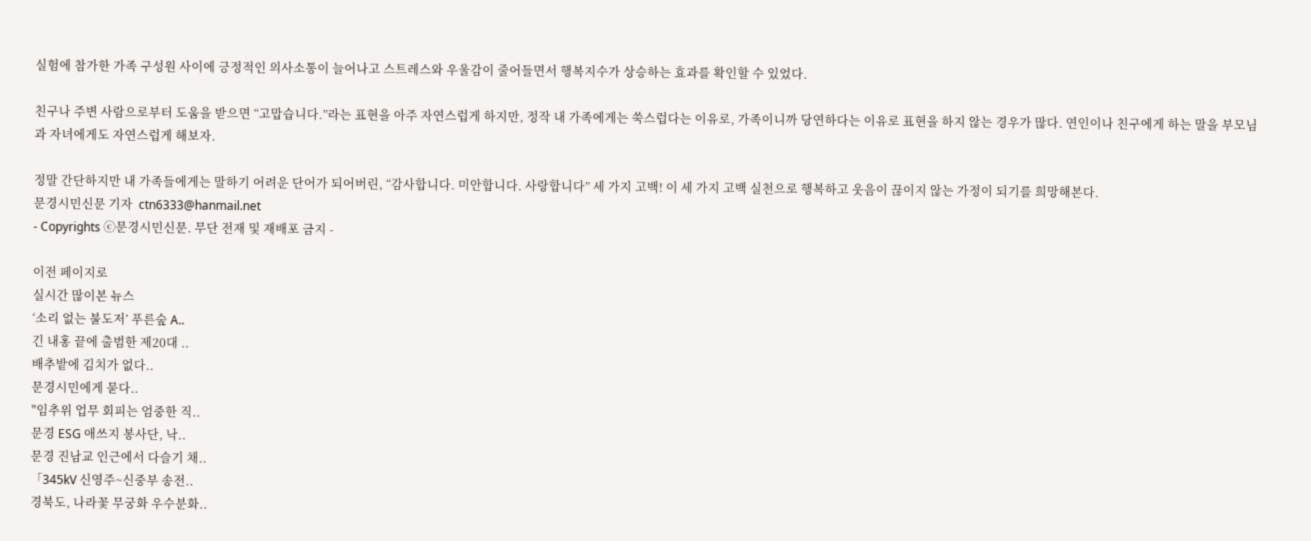실험에 참가한 가족 구성원 사이에 긍정적인 의사소통이 늘어나고 스트레스와 우울감이 줄어들면서 행복지수가 상승하는 효과를 확인할 수 있었다.

친구나 주변 사람으로부터 도움을 받으면 “고맙습니다.”라는 표현을 아주 자연스럽게 하지만, 정작 내 가족에게는 쑥스럽다는 이유로, 가족이니까 당연하다는 이유로 표현을 하지 않는 경우가 많다. 연인이나 친구에게 하는 말을 부모님과 자녀에게도 자연스럽게 해보자.

정말 간단하지만 내 가족들에게는 말하기 어려운 단어가 되어버린, “감사합니다. 미안합니다. 사랑합니다” 세 가지 고백! 이 세 가지 고백 실천으로 행복하고 웃음이 끊이지 않는 가정이 되기를 희망해본다.
문경시민신문 기자  ctn6333@hanmail.net
- Copyrights ⓒ문경시민신문. 무단 전재 및 재배포 금지 -

이전 페이지로
실시간 많이본 뉴스
‘소리 없는 불도저’ 푸른숲 A..
긴 내홍 끝에 출범한 제20대 ..
배추밭에 김치가 없다..
문경시민에게 묻다..
"임추위 업무 회피는 엄중한 직..
문경 ESG 애쓰지 봉사단, 낙..
문경 진남교 인근에서 다슬기 채..
「345kV 신영주~신중부 송전..
경북도, 나라꽃 무궁화 우수분화..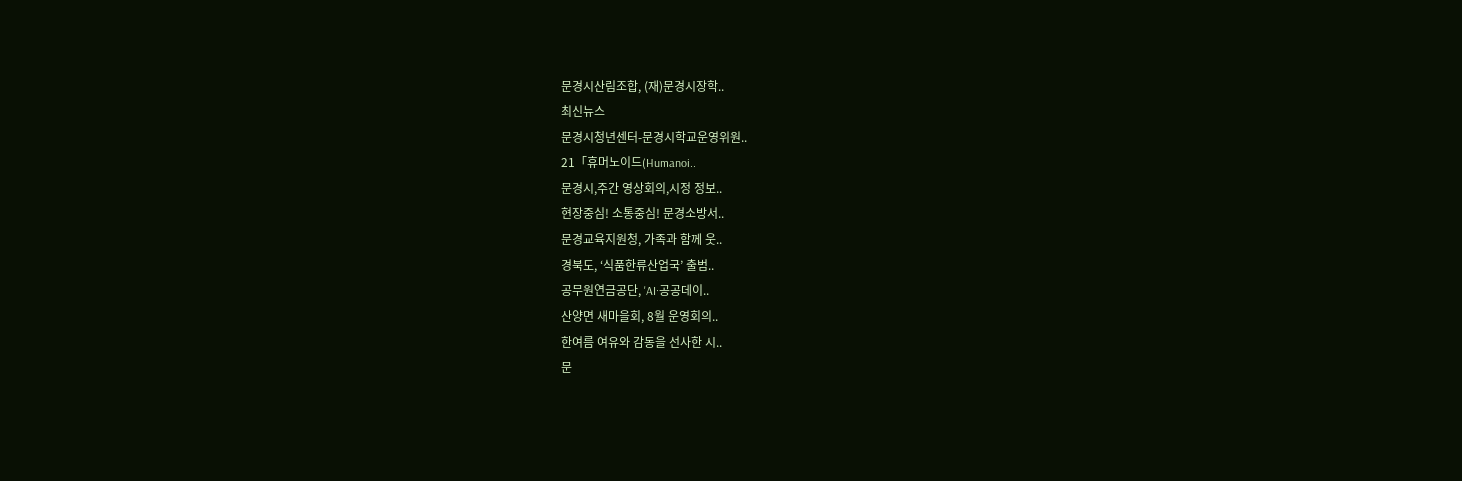문경시산림조합, (재)문경시장학..
최신뉴스
문경시청년센터-문경시학교운영위원..
21「휴머노이드(Humanoi..
문경시,주간 영상회의,시정 정보..
현장중심! 소통중심! 문경소방서..
문경교육지원청, 가족과 함께 웃..
경북도, ‘식품한류산업국’ 출범..
공무원연금공단, 'AI·공공데이..
산양면 새마을회, 8월 운영회의..
한여름 여유와 감동을 선사한 시..
문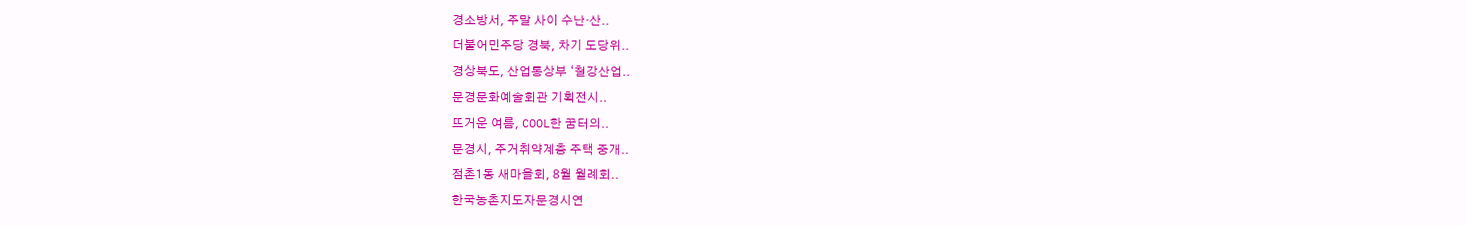경소방서, 주말 사이 수난·산..
더불어민주당 경북, 차기 도당위..
경상북도, 산업통상부 ‘철강산업..
문경문화예술회관 기획전시..
뜨거운 여름, COOL한 꿈터의..
문경시, 주거취약계층 주택 중개..
점촌1동 새마을회, 8월 월례회..
한국농촌지도자문경시연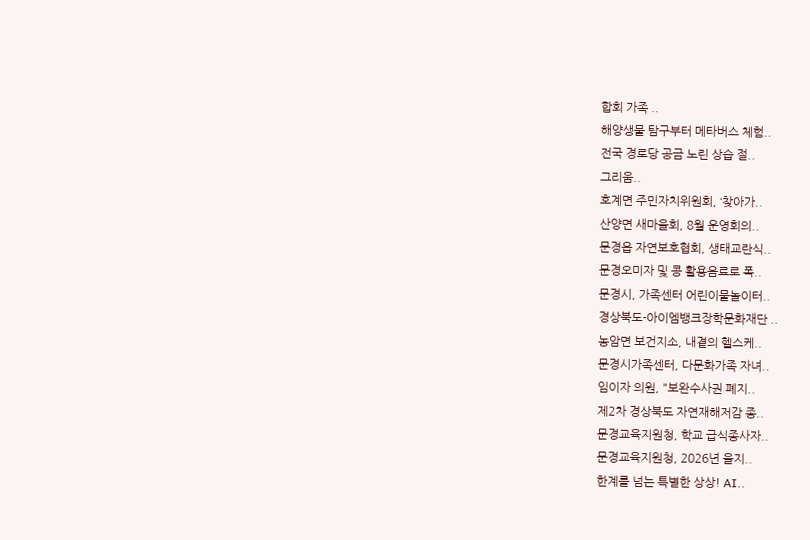합회 가족 ..
해양생물 탐구부터 메타버스 체험..
전국 경로당 공금 노린 상습 절..
그리움..
호계면 주민자치위원회, ‘찾아가..
산양면 새마을회, 8월 운영회의..
문경읍 자연보호협회, 생태교란식..
문경오미자 및 콩 활용음료로 폭..
문경시, 가족센터 어린이물놀이터..
경상북도-아이엠뱅크장학문화재단 ..
농암면 보건지소, 내곁의 헬스케..
문경시가족센터, 다문화가족 자녀..
임이자 의원, "보완수사권 폐지..
제2차 경상북도 자연재해저감 종..
문경교육지원청, 학교 급식종사자..
문경교육지원청, 2026년 을지..
한계를 넘는 특별한 상상! AI..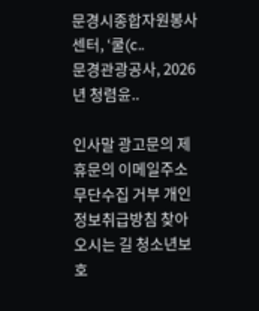문경시종합자원봉사센터, ‘쿨(c..
문경관광공사, 2026년 청렴윤..

인사말 광고문의 제휴문의 이메일주소 무단수집 거부 개인정보취급방침 찾아오시는 길 청소년보호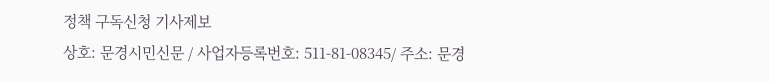정책 구독신청 기사제보
상호: 문경시민신문 / 사업자등록번호: 511-81-08345/ 주소: 문경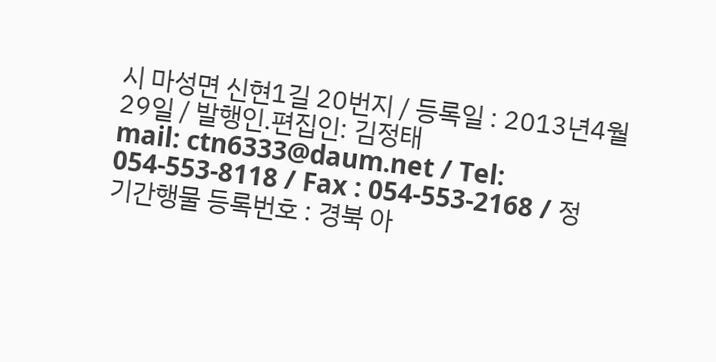시 마성면 신현1길 20번지 / 등록일 : 2013년4월29일 / 발행인.편집인: 김정태
mail: ctn6333@daum.net / Tel: 054-553-8118 / Fax : 054-553-2168 / 정기간행물 등록번호 : 경북 아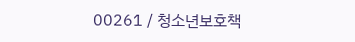00261 / 청소년보호책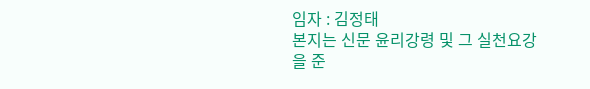임자 : 김정태
본지는 신문 윤리강령 및 그 실천요강을 준